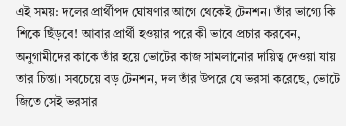এই সময়: দলের প্রার্থীপদ ঘোষণার আগে থেকেই টেনশন। তাঁর ভাগ্যে কি শিকে ছিঁড়বে! আবার প্রার্থী হওয়ার পরে কী ভাবে প্রচার করবেন, অনুগামীদের কাকে তাঁর হয়ে ভোটের কাজ সামলানোর দায়িত্ব দেওয়া যায় তার চিন্তা। সবচেয়ে বড় টেনশন, দল তাঁর উপরে যে ভরসা করেছে, ভোটে জিতে সেই ভরসার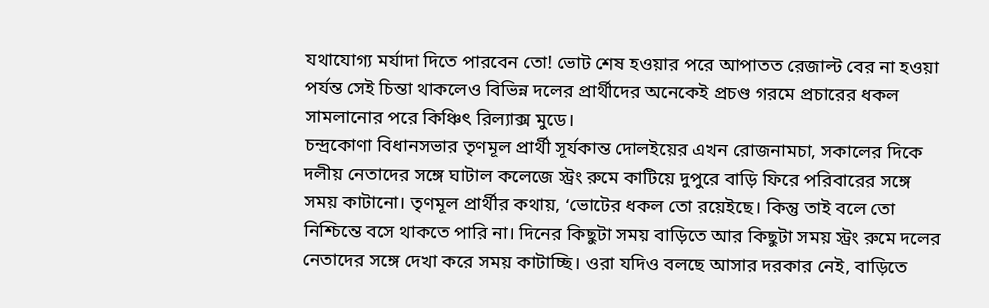যথাযোগ্য মর্যাদা দিতে পারবেন তো! ভোট শেষ হওয়ার পরে আপাতত রেজাল্ট বের না হওয়া পর্যন্ত সেই চিন্তা থাকলেও বিভিন্ন দলের প্রার্থীদের অনেকেই প্রচণ্ড গরমে প্রচারের ধকল সামলানোর পরে কিঞ্চিৎ রিল্যাক্স মুডে।
চন্দ্রকোণা বিধানসভার তৃণমূল প্রার্থী সূর্যকান্ত দোলইয়ের এখন রোজনামচা, সকালের দিকে দলীয় নেতাদের সঙ্গে ঘাটাল কলেজে স্ট্রং রুমে কাটিয়ে দুপুরে বাড়ি ফিরে পরিবারের সঙ্গে সময় কাটানো। তৃণমূল প্রার্থীর কথায়, ‘ভোটের ধকল তো রয়েইছে। কিন্তু তাই বলে তো নিশ্চিন্তে বসে থাকতে পারি না। দিনের কিছুটা সময় বাড়িতে আর কিছুটা সময় স্ট্রং রুমে দলের নেতাদের সঙ্গে দেখা করে সময় কাটাচ্ছি। ওরা যদিও বলছে আসার দরকার নেই, বাড়িতে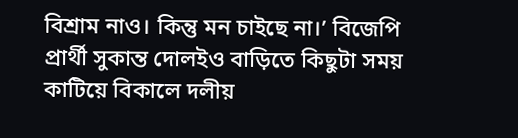বিশ্রাম নাও। কিন্তু মন চাইছে না।’ বিজেপি প্রার্থী সুকান্ত দোলইও বাড়িতে কিছুটা সময় কাটিয়ে বিকালে দলীয়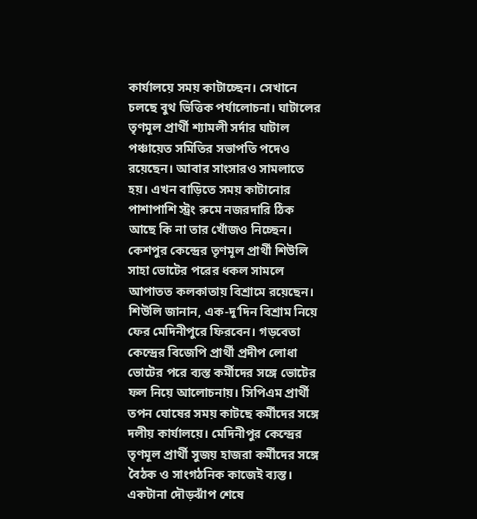কার্যালয়ে সময় কাটাচ্ছেন। সেখানে চলছে বুথ ভিত্তিক পর্যালোচনা। ঘাটালের তৃণমূল প্রার্থী শ্যামলী সর্দার ঘাটাল পঞ্চায়েত সমিতির সভাপতি পদেও রয়েছেন। আবার সাংসারও সামলাতে হয়। এখন বাড়িতে সময় কাটানোর পাশাপাশি স্ট্রং রুমে নজরদারি ঠিক আছে কি না তার খোঁজও নিচ্ছেন।
কেশপুর কেন্দ্রের তৃণমূল প্রার্থী শিউলি সাহা ভোটের পরের ধকল সামলে আপাতত কলকাতায় বিশ্রামে রয়েছেন। শিউলি জানান, এক-দু’দিন বিশ্রাম নিয়ে ফের মেদিনীপুরে ফিরবেন। গড়বেতা কেন্দ্রের বিজেপি প্রার্থী প্রদীপ লোধা ভোটের পরে ব্যস্ত কর্মীদের সঙ্গে ভোটের ফল নিয়ে আলোচনায়। সিপিএম প্রার্থী তপন ঘোষের সময় কাটছে কর্মীদের সঙ্গে দলীয় কার্যালয়ে। মেদিনীপুর কেন্দ্রের তৃণমূল প্রার্থী সুজয় হাজরা কর্মীদের সঙ্গে বৈঠক ও সাংগঠনিক কাজেই ব্যস্ত।
একটানা দৌড়ঝাঁপ শেষে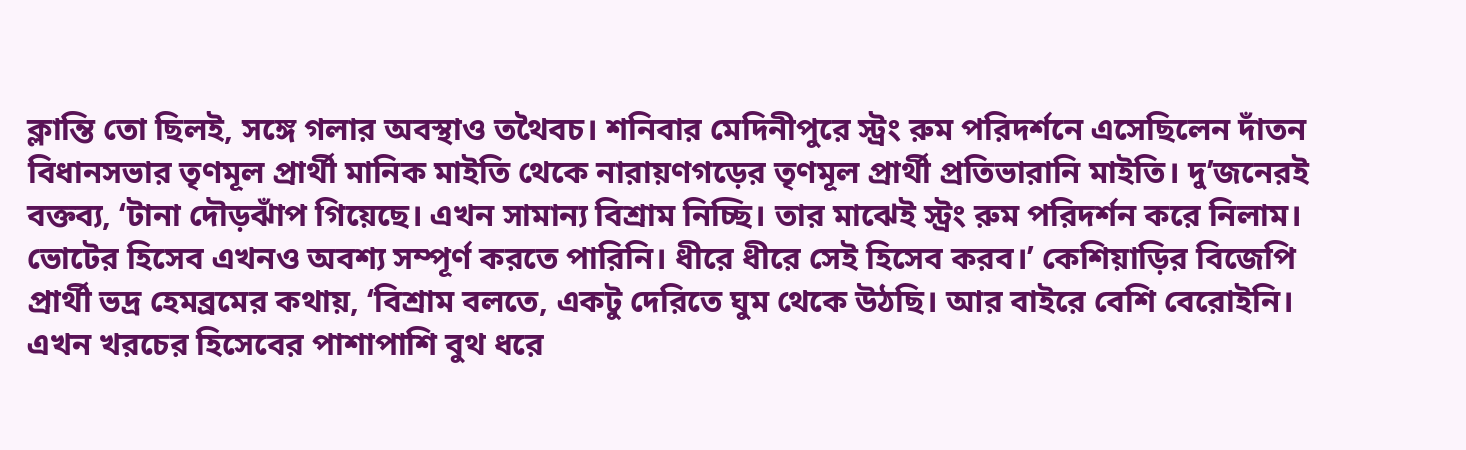ক্লান্তি তো ছিলই, সঙ্গে গলার অবস্থাও তথৈবচ। শনিবার মেদিনীপুরে স্ট্রং রুম পরিদর্শনে এসেছিলেন দাঁতন বিধানসভার তৃণমূল প্রার্থী মানিক মাইতি থেকে নারায়ণগড়ের তৃণমূল প্রার্থী প্রতিভারানি মাইতি। দু’জনেরই বক্তব্য, ‘টানা দৌড়ঝাঁপ গিয়েছে। এখন সামান্য বিশ্রাম নিচ্ছি। তার মাঝেই স্ট্রং রুম পরিদর্শন করে নিলাম। ভোটের হিসেব এখনও অবশ্য সম্পূর্ণ করতে পারিনি। ধীরে ধীরে সেই হিসেব করব।’ কেশিয়াড়ির বিজেপি প্রার্থী ভদ্র হেমব্রমের কথায়, ‘বিশ্রাম বলতে, একটু দেরিতে ঘুম থেকে উঠছি। আর বাইরে বেশি বেরোইনি। এখন খরচের হিসেবের পাশাপাশি বুথ ধরে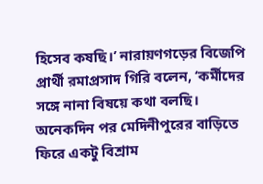হিসেব কষছি।’ নারায়ণগড়ের বিজেপি প্রার্থী রমাপ্রসাদ গিরি বলেন, ‘কর্মীদের সঙ্গে নানা বিষয়ে কথা বলছি। অনেকদিন পর মেদিনীপুরের বাড়িতে ফিরে একটু বিশ্রাম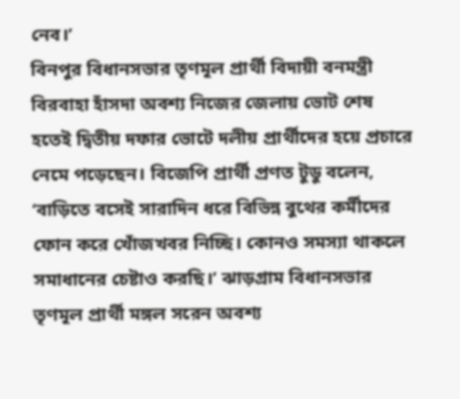নেব।’
বিনপুর বিধানসভার তৃণমূল প্রার্থী বিদায়ী বনমন্ত্রী বিরবাহা হাঁসদা অবশ্য নিজের জেলায় ভোট শেষ হতেই দ্বিতীয় দফার ভোটে দলীয় প্রার্থীদের হয়ে প্রচারে নেমে পড়েছেন। বিজেপি প্রার্থী প্রণত টুডু বলেন, ‘বাড়িতে বসেই সারাদিন ধরে বিভিন্ন বুথের কর্মীদের ফোন করে খোঁজখবর নিচ্ছি। কোনও সমস্যা থাকলে সমাধানের চেষ্টাও করছি।’ ঝাড়গ্রাম বিধানসভার তৃণমূল প্রার্থী মঙ্গল সরেন অবশ্য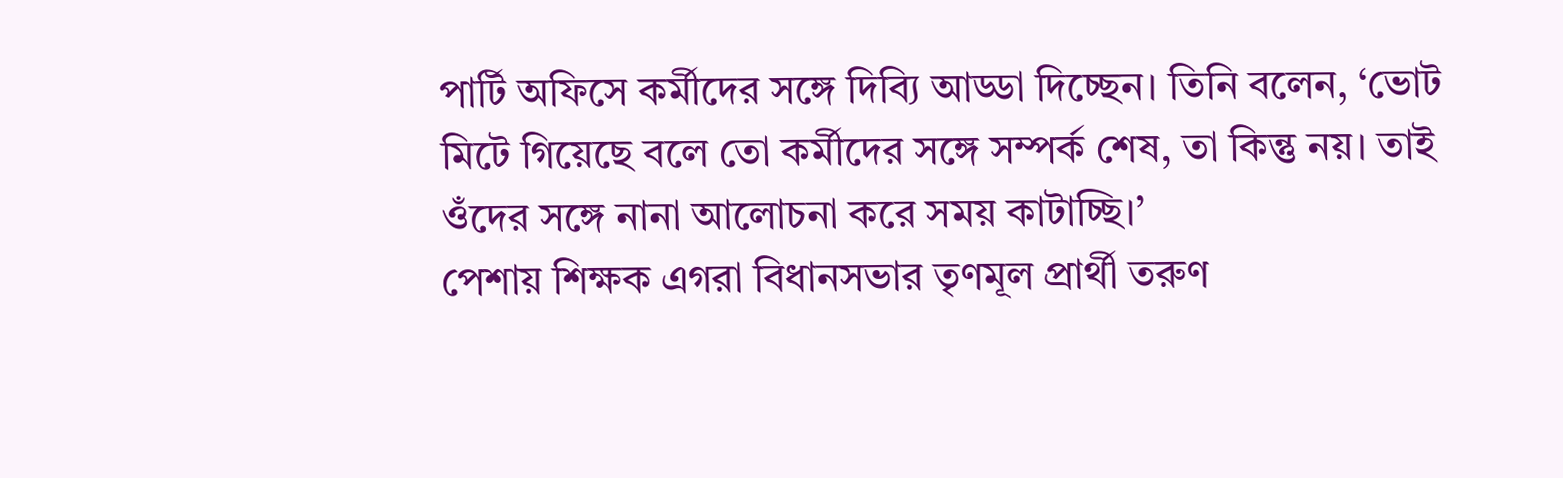পার্টি অফিসে কর্মীদের সঙ্গে দিব্যি আড্ডা দিচ্ছেন। তিনি বলেন, ‘ভোট মিটে গিয়েছে বলে তো কর্মীদের সঙ্গে সম্পর্ক শেষ, তা কিন্তু নয়। তাই ওঁদের সঙ্গে নানা আলোচনা করে সময় কাটাচ্ছি।’
পেশায় শিক্ষক এগরা বিধানসভার তৃণমূল প্রার্থী তরুণ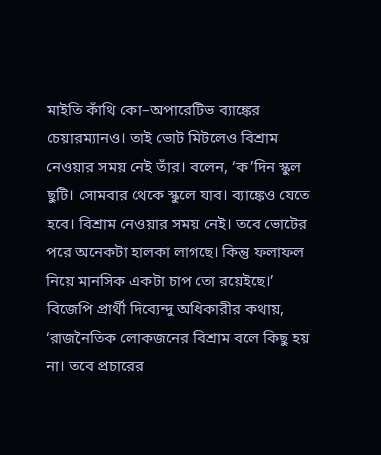মাইতি কাঁথি কো–অপারেটিভ ব্যাঙ্কের চেয়ারম্যানও। তাই ভোট মিটলেও বিশ্রাম নেওয়ার সময় নেই তাঁর। বলেন, ‘ক’দিন স্কুল ছুটি। সোমবার থেকে স্কুলে যাব। ব্যাঙ্কেও যেতে হবে। বিশ্রাম নেওয়ার সময় নেই। তবে ভোটের পরে অনেকটা হালকা লাগছে। কিন্তু ফলাফল নিয়ে মানসিক একটা চাপ তো রয়েইছে।’ বিজেপি প্রার্থী দিব্যেন্দু অধিকারীর কথায়, ‘রাজনৈতিক লোকজনের বিশ্রাম বলে কিছু হয় না। তবে প্রচারের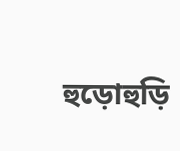হুড়োহুড়ি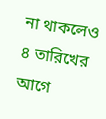না থাকলেও ৪ তারিখের আগে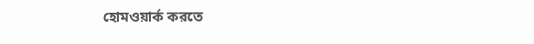হোমওয়ার্ক করতে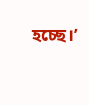হচ্ছে।’